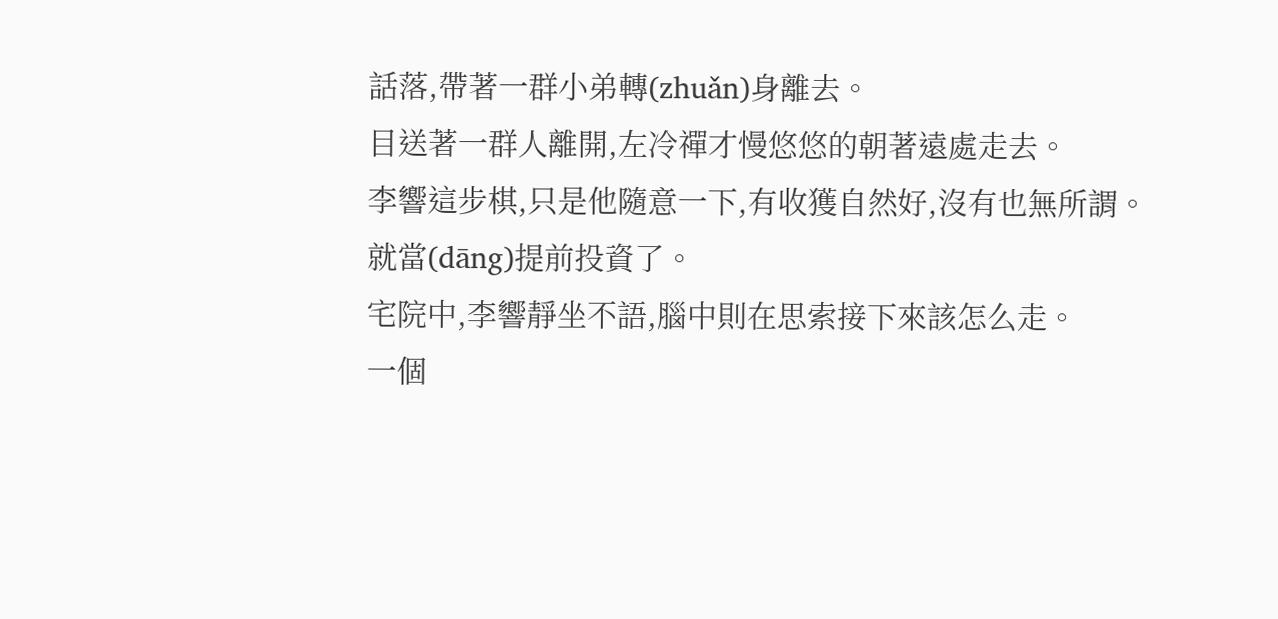話落,帶著一群小弟轉(zhuǎn)身離去。
目送著一群人離開,左冷禪才慢悠悠的朝著遠處走去。
李響這步棋,只是他隨意一下,有收獲自然好,沒有也無所謂。
就當(dāng)提前投資了。
宅院中,李響靜坐不語,腦中則在思索接下來該怎么走。
一個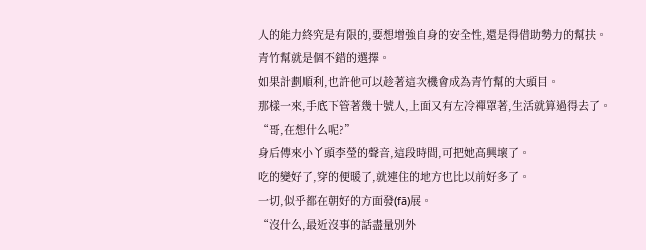人的能力終究是有限的,要想增強自身的安全性,還是得借助勢力的幫扶。
青竹幫就是個不錯的選擇。
如果計劃順利,也許他可以趁著這次機會成為青竹幫的大頭目。
那樣一來,手底下管著幾十號人,上面又有左冷禪罩著,生活就算過得去了。
“哥,在想什么呢?”
身后傳來小丫頭李瑩的聲音,這段時間,可把她高興壞了。
吃的變好了,穿的便暖了,就連住的地方也比以前好多了。
一切,似乎都在朝好的方面發(fā)展。
“沒什么,最近沒事的話盡量別外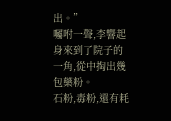出。”
囑咐一聲,李響起身來到了院子的一角,從中掏出幾包藥粉。
石粉,毒粉,還有耗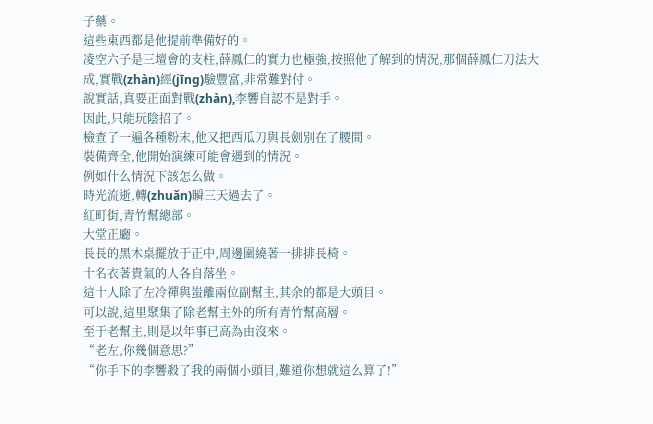子藥。
這些東西都是他提前準備好的。
凌空六子是三壇會的支柱,薛鳳仁的實力也極強,按照他了解到的情況,那個薛鳳仁刀法大成,實戰(zhàn)經(jīng)驗豐富,非常難對付。
說實話,真要正面對戰(zhàn),李響自認不是對手。
因此,只能玩陰招了。
檢查了一遍各種粉末,他又把西瓜刀與長劍別在了腰間。
裝備齊全,他開始演練可能會遇到的情況。
例如什么情況下該怎么做。
時光流逝,轉(zhuǎn)瞬三天過去了。
紅町街,青竹幫總部。
大堂正廳。
長長的黑木桌擺放于正中,周邊圍繞著一排排長椅。
十名衣著貴氣的人各自落坐。
這十人除了左冷禪與蚩離兩位副幫主,其余的都是大頭目。
可以說,這里聚集了除老幫主外的所有青竹幫高層。
至于老幫主,則是以年事已高為由沒來。
“老左,你幾個意思?”
“你手下的李響殺了我的兩個小頭目,難道你想就這么算了!”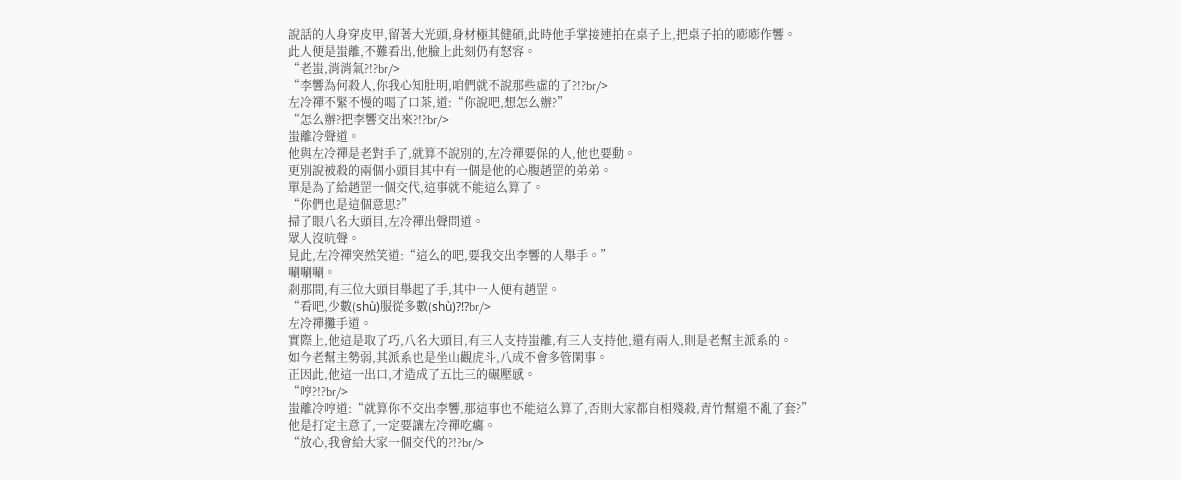說話的人身穿皮甲,留著大光頭,身材極其健碩,此時他手掌接連拍在桌子上,把桌子拍的嘭嘭作響。
此人便是蚩離,不難看出,他臉上此刻仍有怒容。
“老蚩,消消氣?!?br/>
“李響為何殺人,你我心知肚明,咱們就不說那些虛的了?!?br/>
左冷禪不緊不慢的喝了口茶,道:“你說吧,想怎么辦?”
“怎么辦?把李響交出來?!?br/>
蚩離冷聲道。
他與左冷禪是老對手了,就算不說別的,左冷禪要保的人,他也要動。
更別說被殺的兩個小頭目其中有一個是他的心腹趙罡的弟弟。
單是為了給趙罡一個交代,這事就不能這么算了。
“你們也是這個意思?”
掃了眼八名大頭目,左冷禪出聲問道。
眾人沒吭聲。
見此,左冷禪突然笑道:“這么的吧,要我交出李響的人舉手。”
唰唰唰。
剎那間,有三位大頭目舉起了手,其中一人便有趙罡。
“看吧,少數(shù)服從多數(shù)?!?br/>
左冷禪攤手道。
實際上,他這是取了巧,八名大頭目,有三人支持蚩離,有三人支持他,還有兩人,則是老幫主派系的。
如今老幫主勢弱,其派系也是坐山觀虎斗,八成不會多管閑事。
正因此,他這一出口,才造成了五比三的碾壓感。
“哼?!?br/>
蚩離冷哼道:“就算你不交出李響,那這事也不能這么算了,否則大家都自相殘殺,青竹幫還不亂了套?”
他是打定主意了,一定要讓左冷禪吃癟。
“放心,我會給大家一個交代的?!?br/>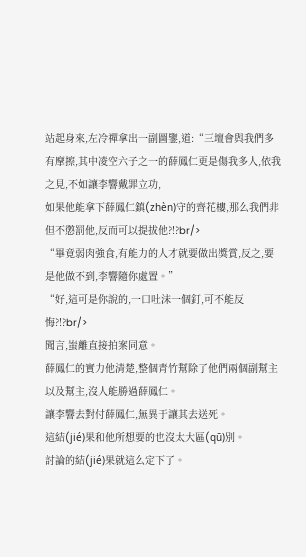站起身來,左冷禪拿出一副圖鑒,道:“三壇會與我們多有摩擦,其中凌空六子之一的薛鳳仁更是傷我多人,依我之見,不如讓李響戴罪立功,
如果他能拿下薛鳳仁鎮(zhèn)守的齊花樓,那么我們非但不懲罰他,反而可以提拔他?!?br/>
“畢竟弱肉強食,有能力的人才就要做出獎賞,反之,要是他做不到,李響隨你處置。”
“好,這可是你說的,一口吐沫一個釘,可不能反悔?!?br/>
聞言,蚩離直接拍案同意。
薛鳳仁的實力他清楚,整個青竹幫除了他們兩個副幫主以及幫主,沒人能勝過薛鳳仁。
讓李響去對付薛鳳仁,無異于讓其去送死。
這結(jié)果和他所想要的也沒太大區(qū)別。
討論的結(jié)果就這么定下了。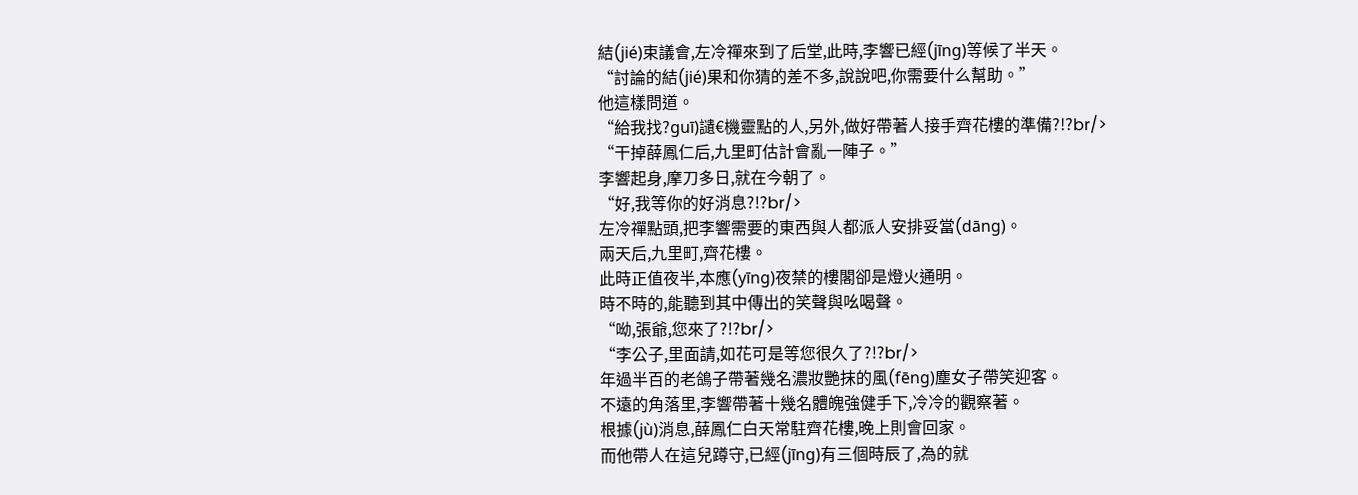結(jié)束議會,左冷禪來到了后堂,此時,李響已經(jīng)等候了半天。
“討論的結(jié)果和你猜的差不多,說說吧,你需要什么幫助。”
他這樣問道。
“給我找?guī)讉€機靈點的人,另外,做好帶著人接手齊花樓的準備?!?br/>
“干掉薛鳳仁后,九里町估計會亂一陣子。”
李響起身,摩刀多日,就在今朝了。
“好,我等你的好消息?!?br/>
左冷禪點頭,把李響需要的東西與人都派人安排妥當(dāng)。
兩天后,九里町,齊花樓。
此時正值夜半,本應(yīng)夜禁的樓閣卻是燈火通明。
時不時的,能聽到其中傳出的笑聲與吆喝聲。
“呦,張爺,您來了?!?br/>
“李公子,里面請,如花可是等您很久了?!?br/>
年過半百的老鴿子帶著幾名濃妝艷抹的風(fēng)塵女子帶笑迎客。
不遠的角落里,李響帶著十幾名體魄強健手下,冷冷的觀察著。
根據(jù)消息,薛鳳仁白天常駐齊花樓,晚上則會回家。
而他帶人在這兒蹲守,已經(jīng)有三個時辰了,為的就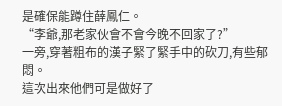是確保能蹲住薛鳳仁。
“李爺,那老家伙會不會今晚不回家了?”
一旁,穿著粗布的漢子緊了緊手中的砍刀,有些郁悶。
這次出來他們可是做好了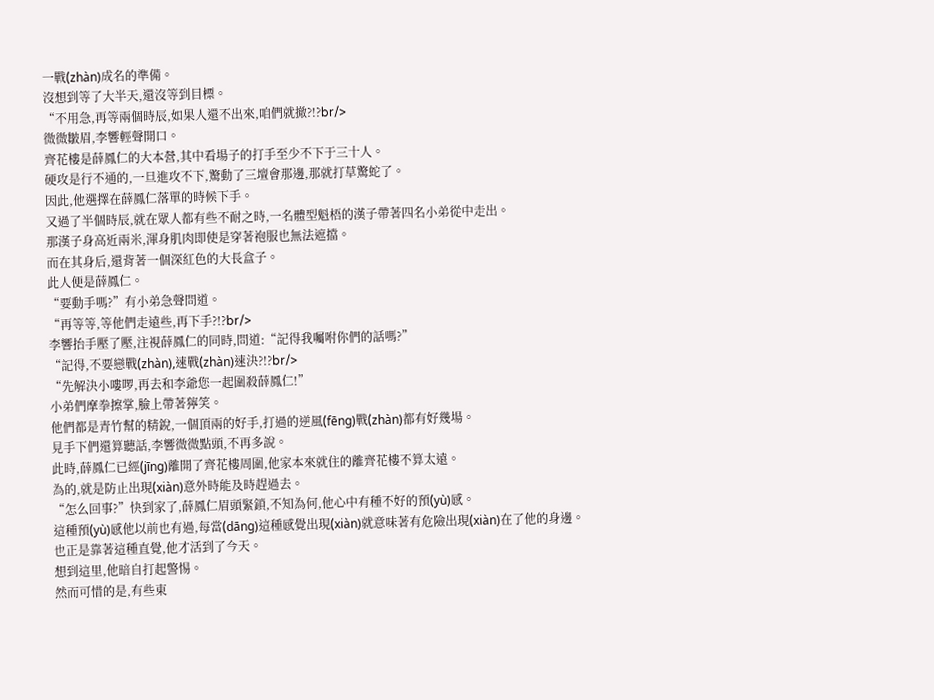一戰(zhàn)成名的準備。
沒想到等了大半天,還沒等到目標。
“不用急,再等兩個時辰,如果人還不出來,咱們就撤?!?br/>
微微皺眉,李響輕聲開口。
齊花樓是薛鳳仁的大本營,其中看場子的打手至少不下于三十人。
硬攻是行不通的,一旦進攻不下,驚動了三壇會那邊,那就打草驚蛇了。
因此,他選擇在薛鳳仁落單的時候下手。
又過了半個時辰,就在眾人都有些不耐之時,一名體型魁梧的漢子帶著四名小弟從中走出。
那漢子身高近兩米,渾身肌肉即使是穿著袍服也無法遮擋。
而在其身后,還背著一個深紅色的大長盒子。
此人便是薛鳳仁。
“要動手嗎?”有小弟急聲問道。
“再等等,等他們走遠些,再下手?!?br/>
李響抬手壓了壓,注視薛鳳仁的同時,問道:“記得我囑咐你們的話嗎?”
“記得,不要戀戰(zhàn),速戰(zhàn)速決?!?br/>
“先解決小嘍啰,再去和李爺您一起圍殺薛鳳仁!”
小弟們摩拳擦掌,臉上帶著獰笑。
他們都是青竹幫的精銳,一個頂兩的好手,打過的逆風(fēng)戰(zhàn)都有好幾場。
見手下們還算聽話,李響微微點頭,不再多說。
此時,薛鳳仁已經(jīng)離開了齊花樓周圍,他家本來就住的離齊花樓不算太遠。
為的,就是防止出現(xiàn)意外時能及時趕過去。
“怎么回事?”快到家了,薛鳳仁眉頭緊鎖,不知為何,他心中有種不好的預(yù)感。
這種預(yù)感他以前也有過,每當(dāng)這種感覺出現(xiàn)就意味著有危險出現(xiàn)在了他的身邊。
也正是靠著這種直覺,他才活到了今天。
想到這里,他暗自打起警惕。
然而可惜的是,有些東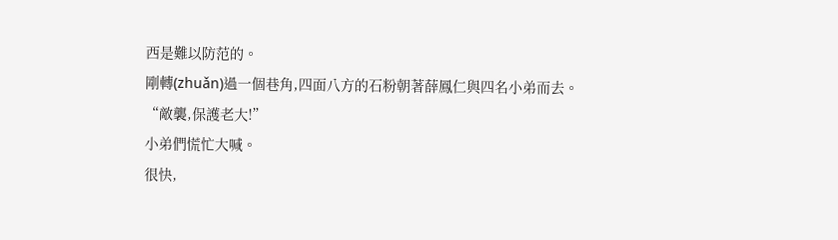西是難以防范的。
剛轉(zhuǎn)過一個巷角,四面八方的石粉朝著薛鳳仁與四名小弟而去。
“敵襲,保護老大!”
小弟們慌忙大喊。
很快,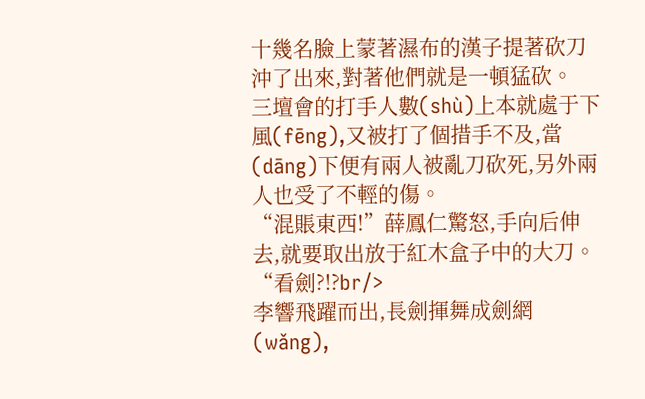十幾名臉上蒙著濕布的漢子提著砍刀沖了出來,對著他們就是一頓猛砍。
三壇會的打手人數(shù)上本就處于下風(fēng),又被打了個措手不及,當(dāng)下便有兩人被亂刀砍死,另外兩人也受了不輕的傷。
“混賬東西!”薛鳳仁驚怒,手向后伸去,就要取出放于紅木盒子中的大刀。
“看劍?!?br/>
李響飛躍而出,長劍揮舞成劍網(wǎng),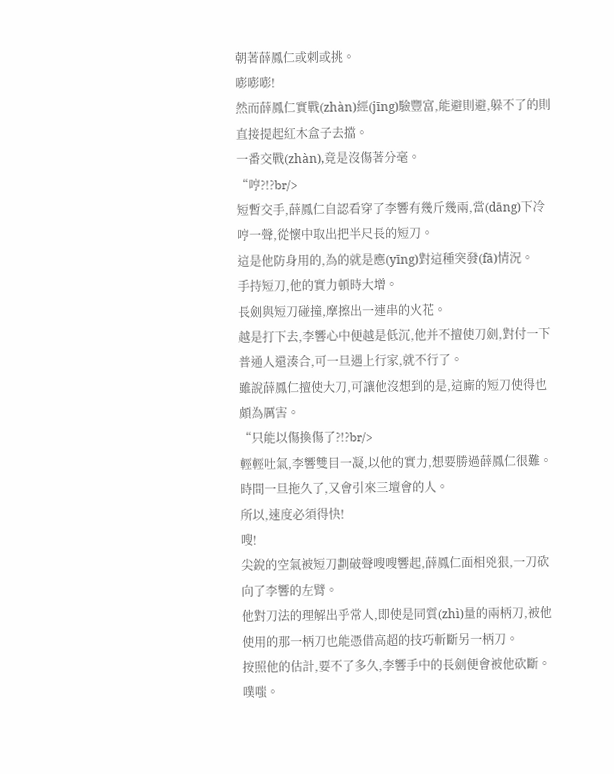朝著薛鳳仁或刺或挑。
嘭嘭嘭!
然而薛鳳仁實戰(zhàn)經(jīng)驗豐富,能避則避,躲不了的則直接提起紅木盒子去擋。
一番交戰(zhàn),竟是沒傷著分毫。
“哼?!?br/>
短暫交手,薛鳳仁自認看穿了李響有幾斤幾兩,當(dāng)下冷哼一聲,從懷中取出把半尺長的短刀。
這是他防身用的,為的就是應(yīng)對這種突發(fā)情況。
手持短刀,他的實力頓時大增。
長劍與短刀碰撞,摩擦出一連串的火花。
越是打下去,李響心中便越是低沉,他并不擅使刀劍,對付一下普通人還湊合,可一旦遇上行家,就不行了。
雖說薛鳳仁擅使大刀,可讓他沒想到的是,這廝的短刀使得也頗為厲害。
“只能以傷換傷了?!?br/>
輕輕吐氣,李響雙目一凝,以他的實力,想要勝過薛鳳仁很難。
時間一旦拖久了,又會引來三壇會的人。
所以,速度必須得快!
嗖!
尖銳的空氣被短刀劃破聲嗖嗖響起,薛鳳仁面相兇狠,一刀砍向了李響的左臂。
他對刀法的理解出乎常人,即使是同質(zhì)量的兩柄刀,被他使用的那一柄刀也能憑借高超的技巧斬斷另一柄刀。
按照他的估計,要不了多久,李響手中的長劍便會被他砍斷。
噗嗤。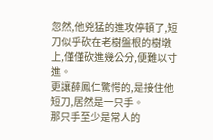忽然,他兇猛的進攻停頓了,短刀似乎砍在老樹盤根的樹墩上,僅僅砍進幾公分,便難以寸進。
更讓薛鳳仁驚愕的,是接住他短刀,居然是一只手。
那只手至少是常人的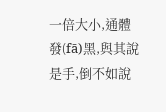一倍大小,通體發(fā)黑,與其說是手,倒不如說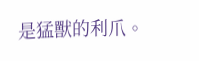是猛獸的利爪。